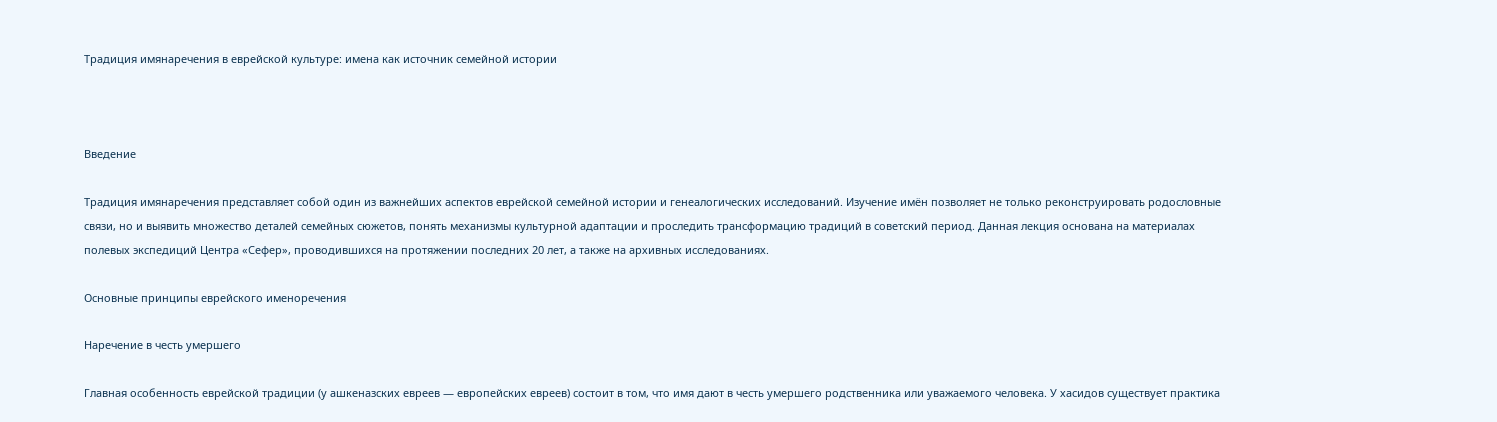Традиция имянаречения в еврейской культуре: имена как источник семейной истории



Введение

Традиция имянаречения представляет собой один из важнейших аспектов еврейской семейной истории и генеалогических исследований. Изучение имён позволяет не только реконструировать родословные связи, но и выявить множество деталей семейных сюжетов, понять механизмы культурной адаптации и проследить трансформацию традиций в советский период. Данная лекция основана на материалах полевых экспедиций Центра «Сефер», проводившихся на протяжении последних 20 лет, а также на архивных исследованиях.

Основные принципы еврейского именоречения

Наречение в честь умершего

Главная особенность еврейской традиции (у ашкеназских евреев — европейских евреев) состоит в том, что имя дают в честь умершего родственника или уважаемого человека. У хасидов существует практика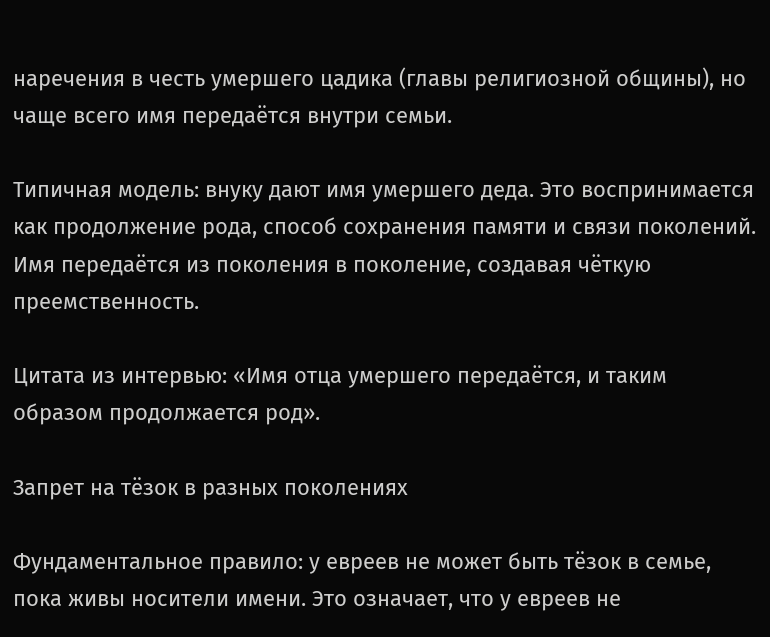наречения в честь умершего цадика (главы религиозной общины), но чаще всего имя передаётся внутри семьи.

Типичная модель: внуку дают имя умершего деда. Это воспринимается как продолжение рода, способ сохранения памяти и связи поколений. Имя передаётся из поколения в поколение, создавая чёткую преемственность.

Цитата из интервью: «Имя отца умершего передаётся, и таким образом продолжается род».

Запрет на тёзок в разных поколениях

Фундаментальное правило: у евреев не может быть тёзок в семье, пока живы носители имени. Это означает, что у евреев не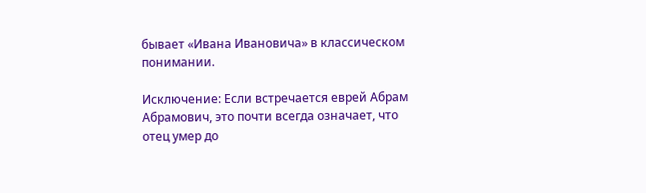бывает «Ивана Ивановича» в классическом понимании.

Исключение: Если встречается еврей Абрам Абрамович, это почти всегда означает, что отец умер до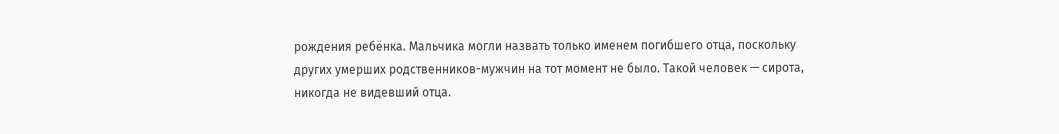рождения ребёнка. Мальчика могли назвать только именем погибшего отца, поскольку других умерших родственников-мужчин на тот момент не было. Такой человек — сирота, никогда не видевший отца.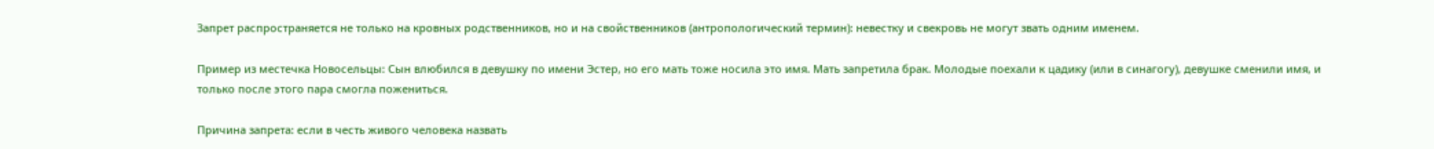Запрет распространяется не только на кровных родственников, но и на свойственников (антропологический термин): невестку и свекровь не могут звать одним именем.

Пример из местечка Новосельцы: Сын влюбился в девушку по имени Эстер, но его мать тоже носила это имя. Мать запретила брак. Молодые поехали к цадику (или в синагогу), девушке сменили имя, и только после этого пара смогла пожениться.

Причина запрета: если в честь живого человека назвать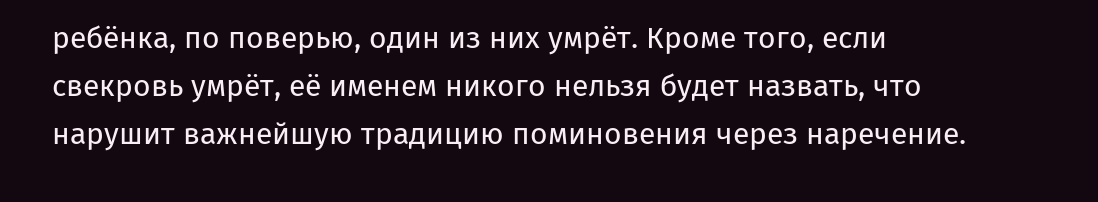ребёнка, по поверью, один из них умрёт. Кроме того, если свекровь умрёт, её именем никого нельзя будет назвать, что нарушит важнейшую традицию поминовения через наречение.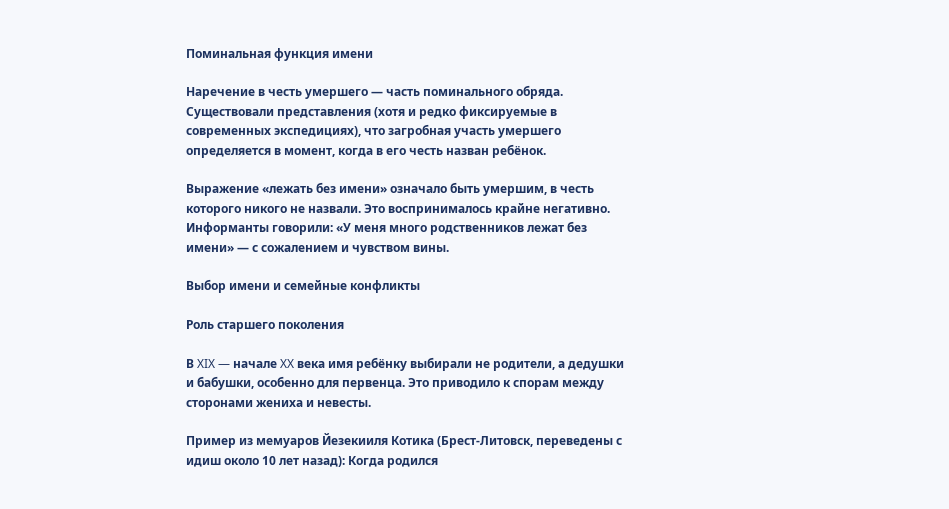Поминальная функция имени

Наречение в честь умершего — часть поминального обряда. Существовали представления (хотя и редко фиксируемые в современных экспедициях), что загробная участь умершего определяется в момент, когда в его честь назван ребёнок.

Выражение «лежать без имени» означало быть умершим, в честь которого никого не назвали. Это воспринималось крайне негативно. Информанты говорили: «У меня много родственников лежат без имени» — с сожалением и чувством вины.

Выбор имени и семейные конфликты

Роль старшего поколения

В XIX — начале XX века имя ребёнку выбирали не родители, а дедушки и бабушки, особенно для первенца. Это приводило к спорам между сторонами жениха и невесты.

Пример из мемуаров Йезекииля Котика (Брест-Литовск, переведены с идиш около 10 лет назад): Когда родился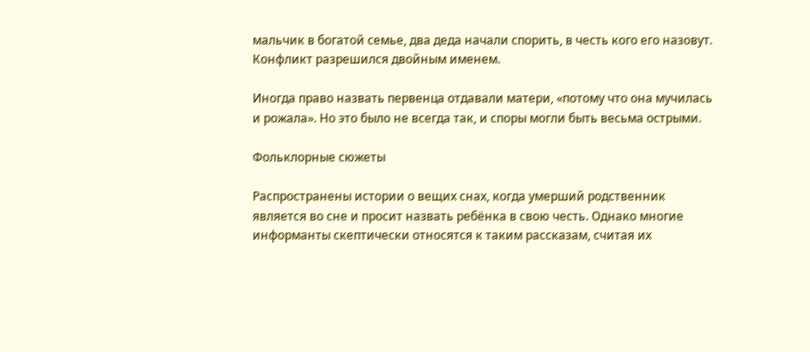мальчик в богатой семье, два деда начали спорить, в честь кого его назовут. Конфликт разрешился двойным именем.

Иногда право назвать первенца отдавали матери, «потому что она мучилась и рожала». Но это было не всегда так, и споры могли быть весьма острыми.

Фольклорные сюжеты

Распространены истории о вещих снах, когда умерший родственник является во сне и просит назвать ребёнка в свою честь. Однако многие информанты скептически относятся к таким рассказам, считая их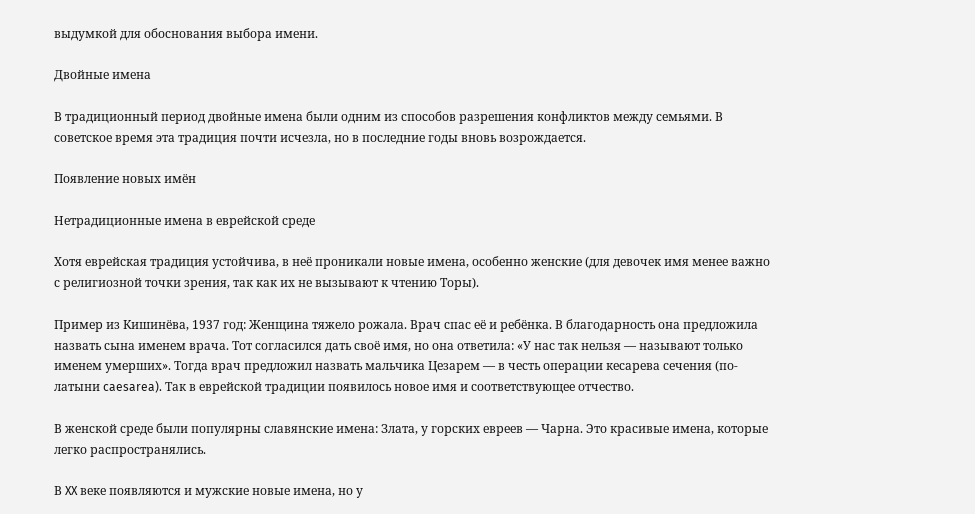выдумкой для обоснования выбора имени.

Двойные имена

В традиционный период двойные имена были одним из способов разрешения конфликтов между семьями. В советское время эта традиция почти исчезла, но в последние годы вновь возрождается.

Появление новых имён

Нетрадиционные имена в еврейской среде

Хотя еврейская традиция устойчива, в неё проникали новые имена, особенно женские (для девочек имя менее важно с религиозной точки зрения, так как их не вызывают к чтению Торы).

Пример из Кишинёва, 1937 год: Женщина тяжело рожала. Врач спас её и ребёнка. В благодарность она предложила назвать сына именем врача. Тот согласился дать своё имя, но она ответила: «У нас так нельзя — называют только именем умерших». Тогда врач предложил назвать мальчика Цезарем — в честь операции кесарева сечения (по-латыни caesarea). Так в еврейской традиции появилось новое имя и соответствующее отчество.

В женской среде были популярны славянские имена: Злата, у горских евреев — Чарна. Это красивые имена, которые легко распространялись.

В XX веке появляются и мужские новые имена, но у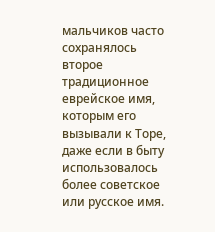мальчиков часто сохранялось второе традиционное еврейское имя, которым его вызывали к Торе, даже если в быту использовалось более советское или русское имя.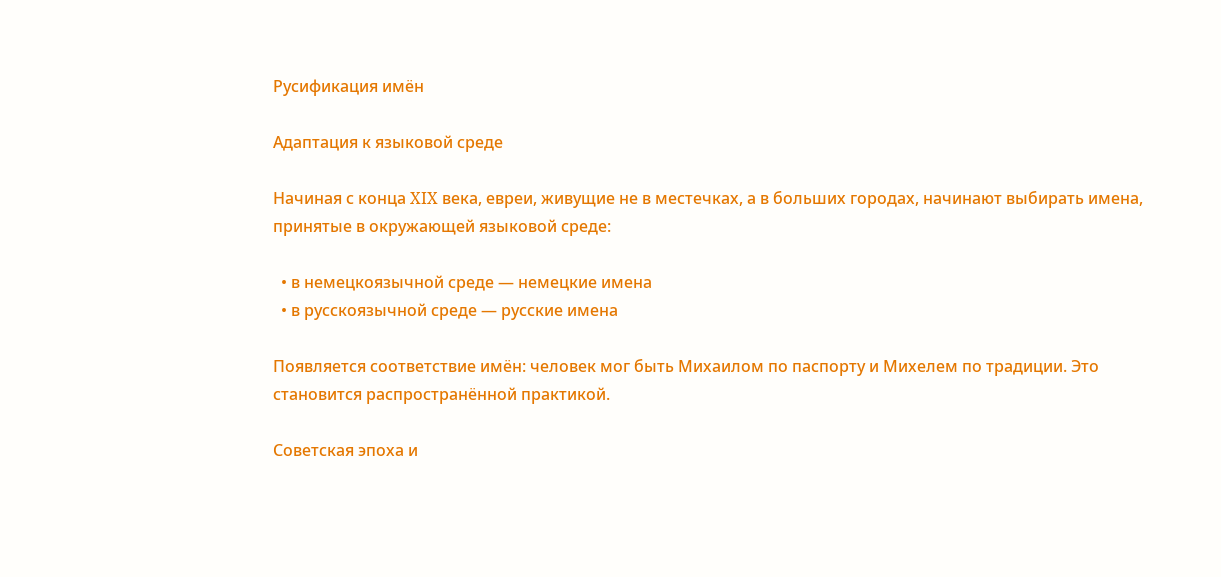Русификация имён

Адаптация к языковой среде

Начиная с конца XIX века, евреи, живущие не в местечках, а в больших городах, начинают выбирать имена, принятые в окружающей языковой среде:

  • в немецкоязычной среде — немецкие имена
  • в русскоязычной среде — русские имена

Появляется соответствие имён: человек мог быть Михаилом по паспорту и Михелем по традиции. Это становится распространённой практикой.

Советская эпоха и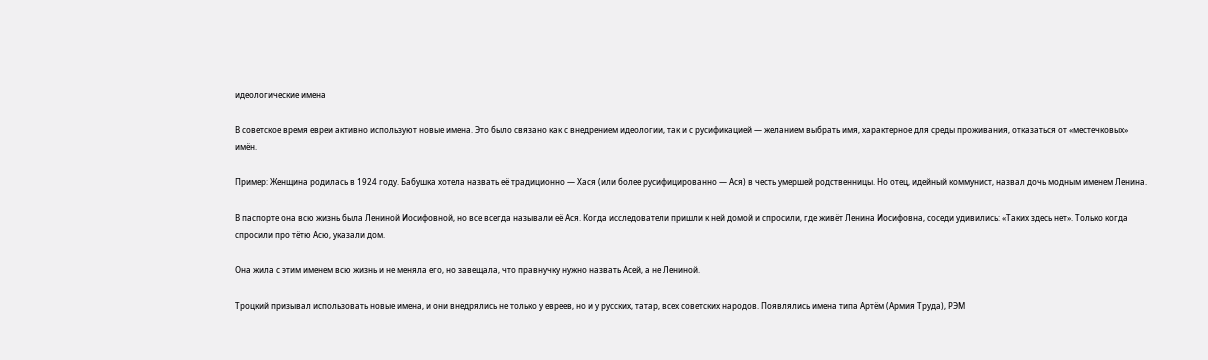идеологические имена

В советское время евреи активно используют новые имена. Это было связано как с внедрением идеологии, так и с русификацией — желанием выбрать имя, характерное для среды проживания, отказаться от «местечковых» имён.

Пример: Женщина родилась в 1924 году. Бабушка хотела назвать её традиционно — Хася (или более русифицированно — Ася) в честь умершей родственницы. Но отец, идейный коммунист, назвал дочь модным именем Ленина.

В паспорте она всю жизнь была Лениной Иосифовной, но все всегда называли её Ася. Когда исследователи пришли к ней домой и спросили, где живёт Ленина Иосифовна, соседи удивились: «Таких здесь нет». Только когда спросили про тётю Асю, указали дом.

Она жила с этим именем всю жизнь и не меняла его, но завещала, что правнучку нужно назвать Асей, а не Лениной.

Троцкий призывал использовать новые имена, и они внедрялись не только у евреев, но и у русских, татар, всех советских народов. Появлялись имена типа Артём (Армия Труда), РЭМ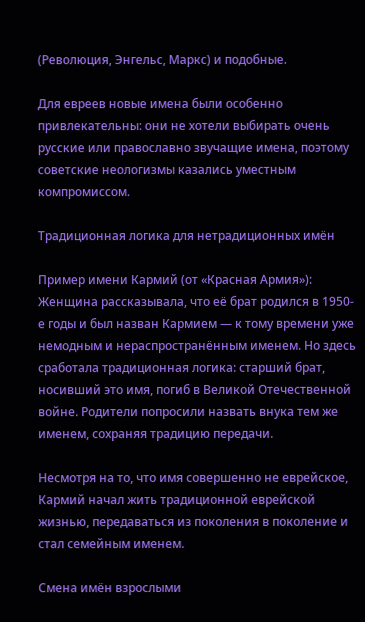(Революция, Энгельс, Маркс) и подобные.

Для евреев новые имена были особенно привлекательны: они не хотели выбирать очень русские или православно звучащие имена, поэтому советские неологизмы казались уместным компромиссом.

Традиционная логика для нетрадиционных имён

Пример имени Кармий (от «Красная Армия»): Женщина рассказывала, что её брат родился в 1950-е годы и был назван Кармием — к тому времени уже немодным и нераспространённым именем. Но здесь сработала традиционная логика: старший брат, носивший это имя, погиб в Великой Отечественной войне. Родители попросили назвать внука тем же именем, сохраняя традицию передачи.

Несмотря на то, что имя совершенно не еврейское, Кармий начал жить традиционной еврейской жизнью, передаваться из поколения в поколение и стал семейным именем.

Смена имён взрослыми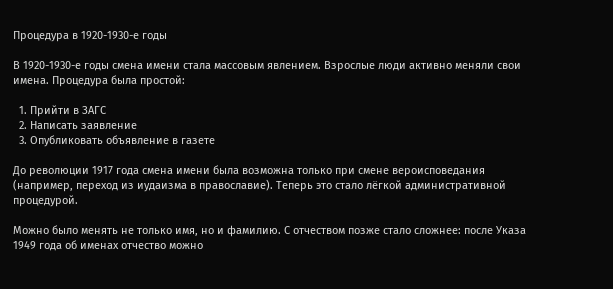Процедура в 1920-1930-е годы

В 1920-1930-е годы смена имени стала массовым явлением. Взрослые люди активно меняли свои имена. Процедура была простой:

  1. Прийти в ЗАГС
  2. Написать заявление
  3. Опубликовать объявление в газете

До революции 1917 года смена имени была возможна только при смене вероисповедания (например, переход из иудаизма в православие). Теперь это стало лёгкой административной процедурой.

Можно было менять не только имя, но и фамилию. С отчеством позже стало сложнее: после Указа 1949 года об именах отчество можно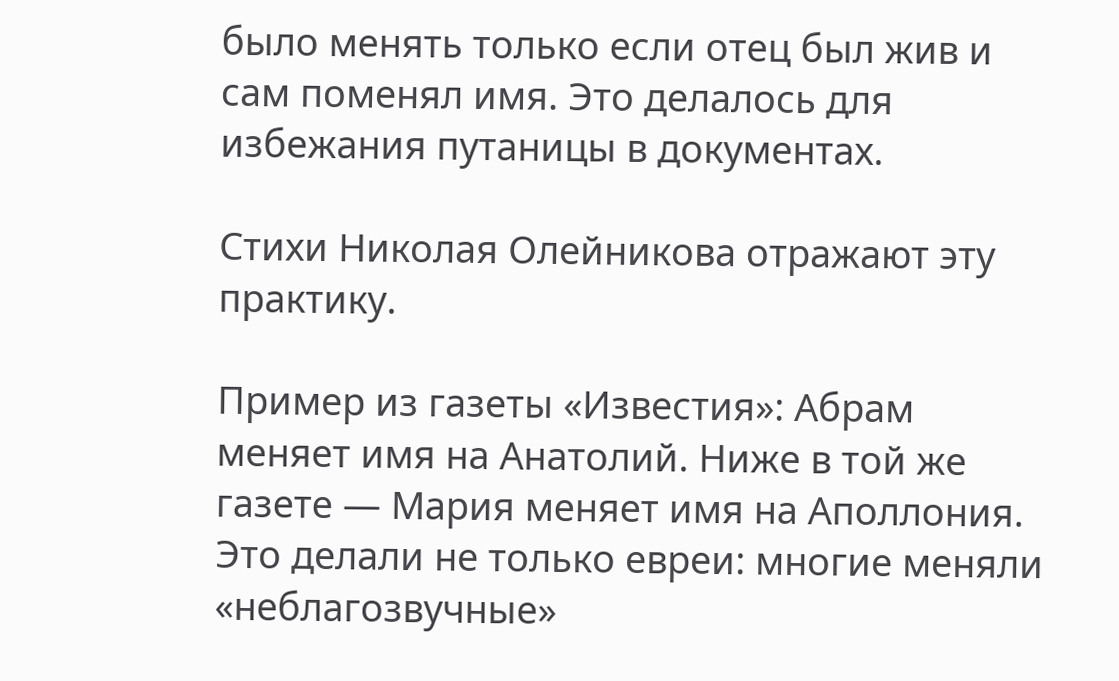было менять только если отец был жив и сам поменял имя. Это делалось для избежания путаницы в документах.

Стихи Николая Олейникова отражают эту практику.

Пример из газеты «Известия»: Абрам меняет имя на Анатолий. Ниже в той же газете — Мария меняет имя на Аполлония. Это делали не только евреи: многие меняли «неблагозвучные»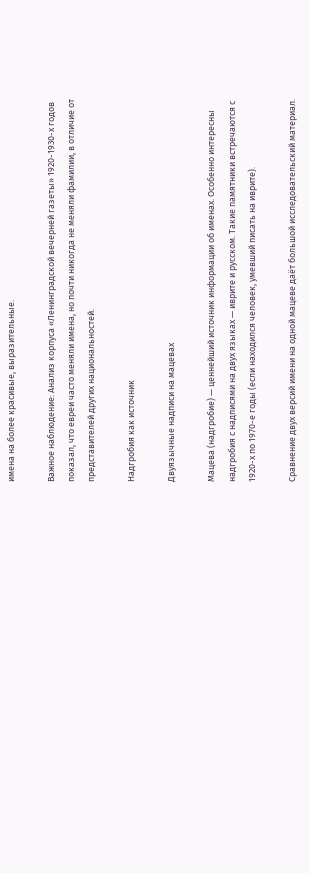имена на более красивые, выразительные.

Важное наблюдение: Анализ корпуса «Ленинградской вечерней газеты» 1920-1930-х годов показал, что евреи часто меняли имена, но почти никогда не меняли фамилии, в отличие от представителей других национальностей.

Надгробия как источник

Двуязычные надписи на мацевах

Мацева (надгробие) — ценнейший источник информации об именах. Особенно интересны надгробия с надписями на двух языках — иврите и русском. Такие памятники встречаются с 1920-х по 1970-е годы (если находился человек, умевший писать на иврите).

Сравнение двух версий имени на одной мацеве даёт большой исследовательский материал.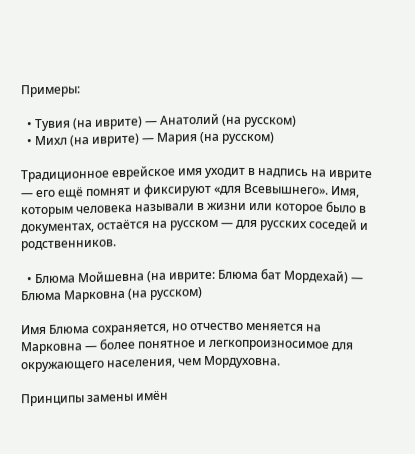Примеры:

  • Тувия (на иврите) — Анатолий (на русском)
  • Михл (на иврите) — Мария (на русском)

Традиционное еврейское имя уходит в надпись на иврите — его ещё помнят и фиксируют «для Всевышнего». Имя, которым человека называли в жизни или которое было в документах, остаётся на русском — для русских соседей и родственников.

  • Блюма Мойшевна (на иврите: Блюма бат Мордехай) — Блюма Марковна (на русском)

Имя Блюма сохраняется, но отчество меняется на Марковна — более понятное и легкопроизносимое для окружающего населения, чем Мордуховна.

Принципы замены имён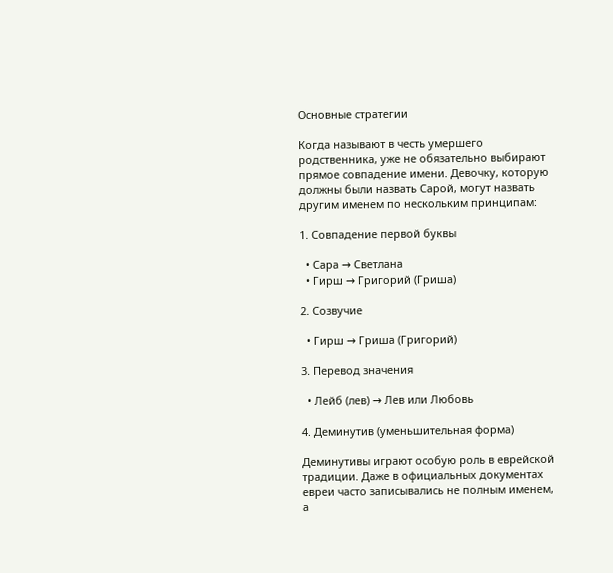Основные стратегии

Когда называют в честь умершего родственника, уже не обязательно выбирают прямое совпадение имени. Девочку, которую должны были назвать Сарой, могут назвать другим именем по нескольким принципам:

1. Совпадение первой буквы

  • Сара → Светлана
  • Гирш → Григорий (Гриша)

2. Созвучие

  • Гирш → Гриша (Григорий)

3. Перевод значения

  • Лейб (лев) → Лев или Любовь

4. Деминутив (уменьшительная форма)

Деминутивы играют особую роль в еврейской традиции. Даже в официальных документах евреи часто записывались не полным именем, а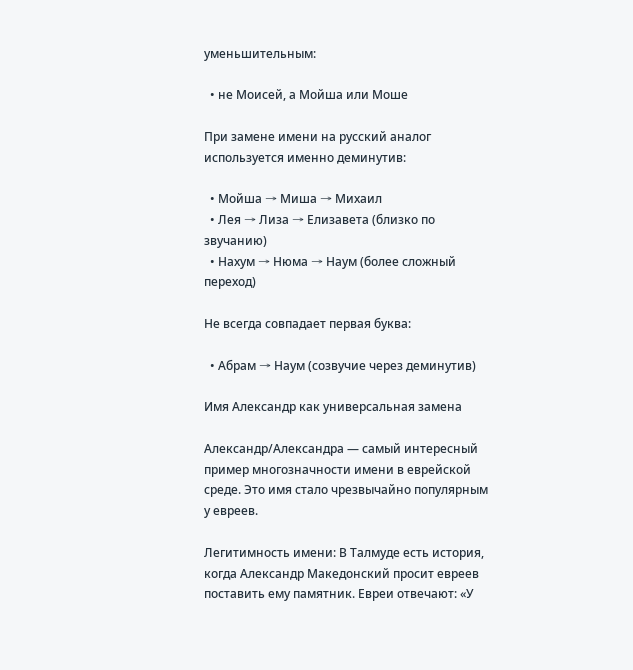уменьшительным:

  • не Моисей, а Мойша или Моше

При замене имени на русский аналог используется именно деминутив:

  • Мойша → Миша → Михаил
  • Лея → Лиза → Елизавета (близко по звучанию)
  • Нахум → Нюма → Наум (более сложный переход)

Не всегда совпадает первая буква:

  • Абрам → Наум (созвучие через деминутив)

Имя Александр как универсальная замена

Александр/Александра — самый интересный пример многозначности имени в еврейской среде. Это имя стало чрезвычайно популярным у евреев.

Легитимность имени: В Талмуде есть история, когда Александр Македонский просит евреев поставить ему памятник. Евреи отвечают: «У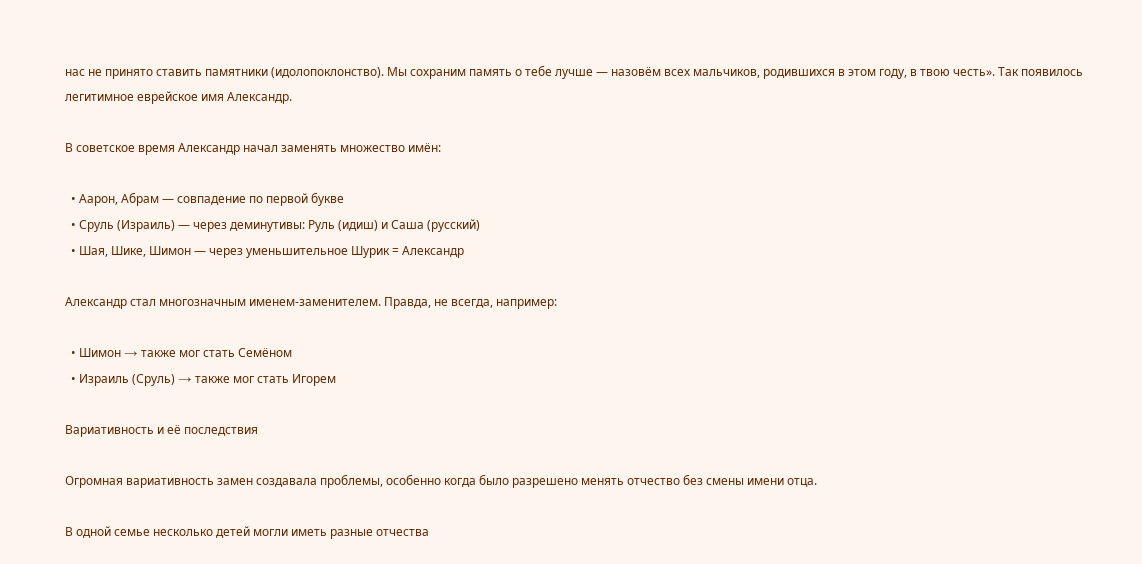нас не принято ставить памятники (идолопоклонство). Мы сохраним память о тебе лучше — назовём всех мальчиков, родившихся в этом году, в твою честь». Так появилось легитимное еврейское имя Александр.

В советское время Александр начал заменять множество имён:

  • Аарон, Абрам — совпадение по первой букве
  • Сруль (Израиль) — через деминутивы: Руль (идиш) и Саша (русский)
  • Шая, Шике, Шимон — через уменьшительное Шурик = Александр

Александр стал многозначным именем-заменителем. Правда, не всегда, например:

  • Шимон → также мог стать Семёном
  • Израиль (Сруль) → также мог стать Игорем

Вариативность и её последствия

Огромная вариативность замен создавала проблемы, особенно когда было разрешено менять отчество без смены имени отца.

В одной семье несколько детей могли иметь разные отчества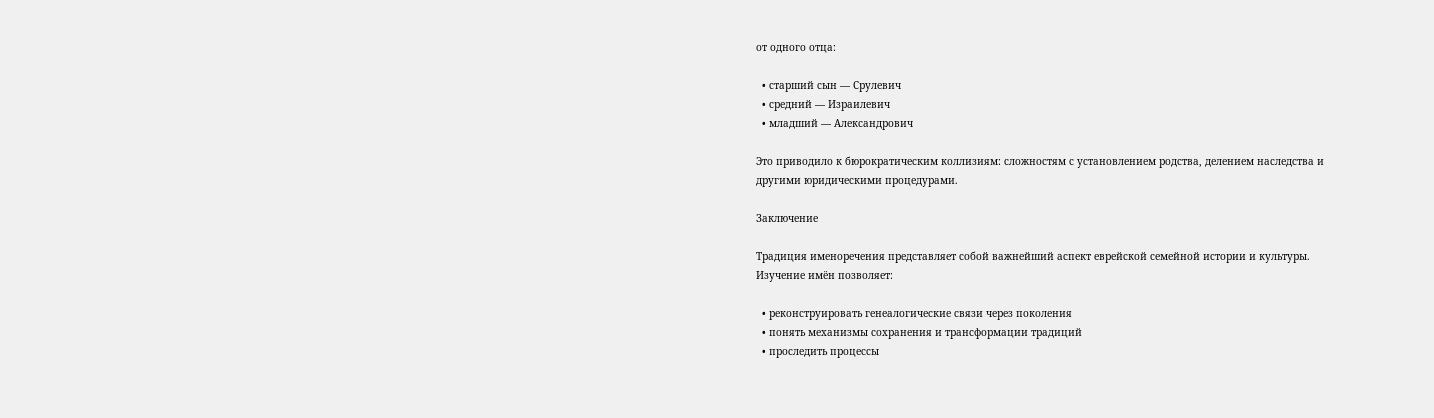от одного отца:

  • старший сын — Срулевич
  • средний — Израилевич
  • младший — Александрович

Это приводило к бюрократическим коллизиям: сложностям с установлением родства, делением наследства и другими юридическими процедурами.

Заключение

Традиция именоречения представляет собой важнейший аспект еврейской семейной истории и культуры. Изучение имён позволяет:

  • реконструировать генеалогические связи через поколения
  • понять механизмы сохранения и трансформации традиций
  • проследить процессы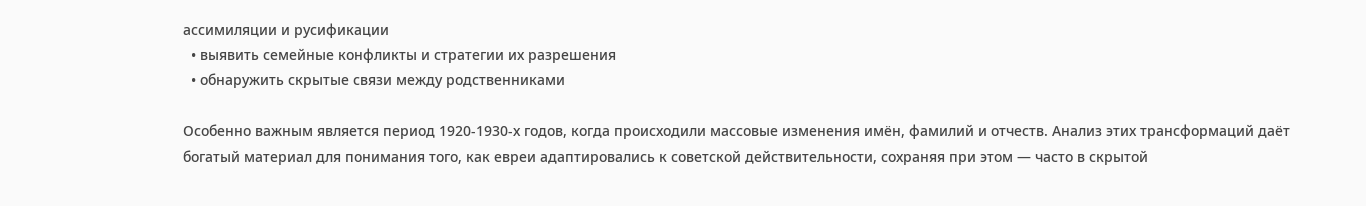ассимиляции и русификации
  • выявить семейные конфликты и стратегии их разрешения
  • обнаружить скрытые связи между родственниками

Особенно важным является период 1920-1930-х годов, когда происходили массовые изменения имён, фамилий и отчеств. Анализ этих трансформаций даёт богатый материал для понимания того, как евреи адаптировались к советской действительности, сохраняя при этом — часто в скрытой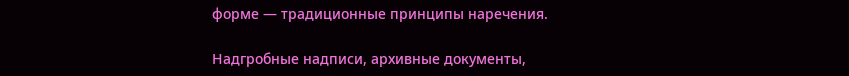форме — традиционные принципы наречения.

Надгробные надписи, архивные документы,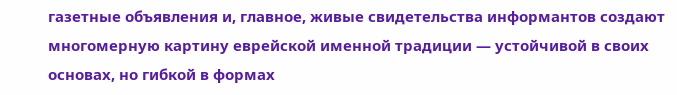газетные объявления и, главное, живые свидетельства информантов создают многомерную картину еврейской именной традиции — устойчивой в своих основах, но гибкой в формах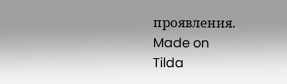проявления.
Made on
Tilda